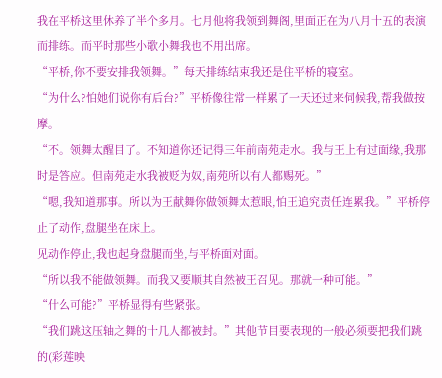我在平桥这里休养了半个多月。七月他将我领到舞阁,里面正在为八月十五的表演而排练。而平时那些小歌小舞我也不用出席。
“平桥,你不要安排我领舞。”每天排练结束我还是住平桥的寝室。
“为什么?怕她们说你有后台?”平桥像往常一样累了一天还过来伺候我,帮我做按摩。
“不。领舞太醒目了。不知道你还记得三年前南苑走水。我与王上有过面缘,我那时是答应。但南苑走水我被贬为奴,南苑所以有人都赐死。”
“嗯,我知道那事。所以为王献舞你做领舞太惹眼,怕王追究责任连累我。”平桥停止了动作,盘腿坐在床上。
见动作停止,我也起身盘腿而坐,与平桥面对面。
“所以我不能做领舞。而我又要顺其自然被王召见。那就一种可能。”
“什么可能?”平桥显得有些紧张。
“我们跳这压轴之舞的十几人都被封。”其他节目要表现的一般必须要把我们跳的(彩莲映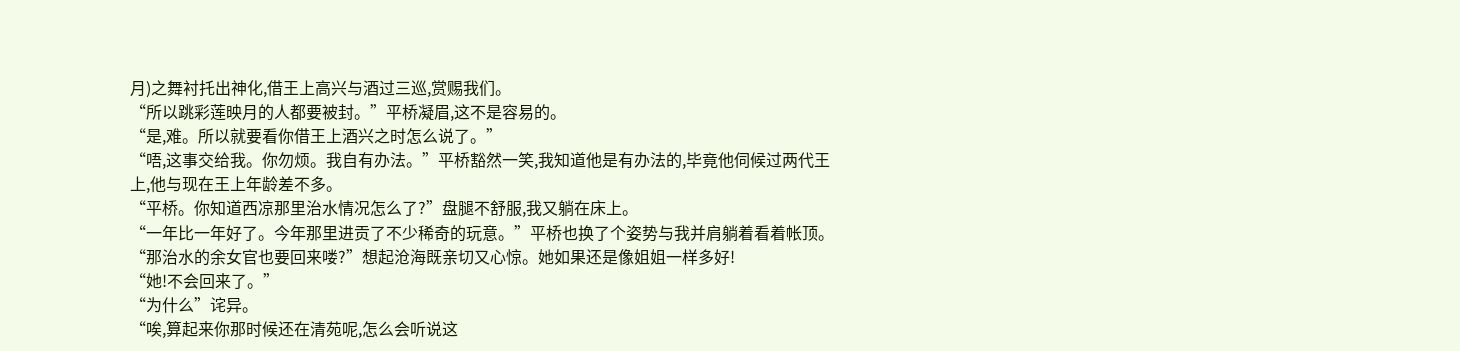月)之舞衬托出神化,借王上高兴与酒过三巡,赏赐我们。
“所以跳彩莲映月的人都要被封。”平桥凝眉,这不是容易的。
“是,难。所以就要看你借王上酒兴之时怎么说了。”
“唔,这事交给我。你勿烦。我自有办法。”平桥豁然一笑,我知道他是有办法的,毕竟他伺候过两代王上,他与现在王上年龄差不多。
“平桥。你知道西凉那里治水情况怎么了?”盘腿不舒服,我又躺在床上。
“一年比一年好了。今年那里进贡了不少稀奇的玩意。”平桥也换了个姿势与我并肩躺着看着帐顶。
“那治水的余女官也要回来喽?”想起沧海既亲切又心惊。她如果还是像姐姐一样多好!
“她!不会回来了。”
“为什么”诧异。
“唉,算起来你那时候还在清苑呢,怎么会听说这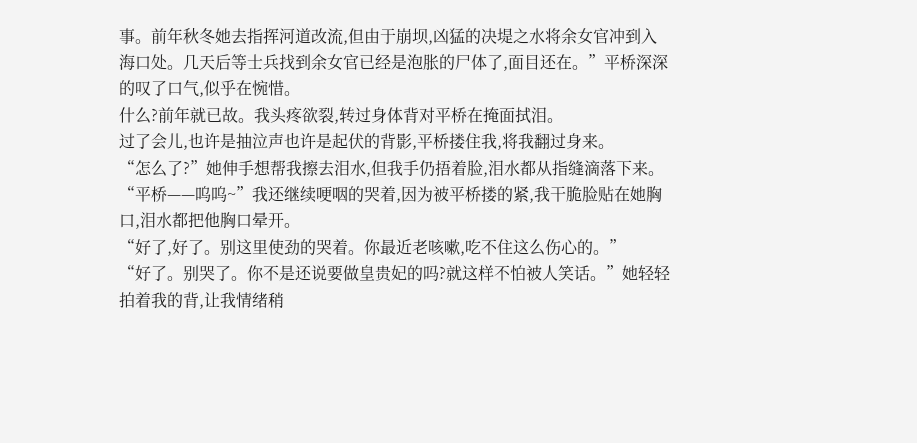事。前年秋冬她去指挥河道改流,但由于崩坝,凶猛的决堤之水将余女官冲到入海口处。几天后等士兵找到余女官已经是泡胀的尸体了,面目还在。”平桥深深的叹了口气,似乎在惋惜。
什么?前年就已故。我头疼欲裂,转过身体背对平桥在掩面拭泪。
过了会儿,也许是抽泣声也许是起伏的背影,平桥搂住我,将我翻过身来。
“怎么了?”她伸手想帮我擦去泪水,但我手仍捂着脸,泪水都从指缝滴落下来。
“平桥——呜呜~”我还继续哽咽的哭着,因为被平桥搂的紧,我干脆脸贴在她胸口,泪水都把他胸口晕开。
“好了,好了。别这里使劲的哭着。你最近老咳嗽,吃不住这么伤心的。”
“好了。别哭了。你不是还说要做皇贵妃的吗?就这样不怕被人笑话。”她轻轻拍着我的背,让我情绪稍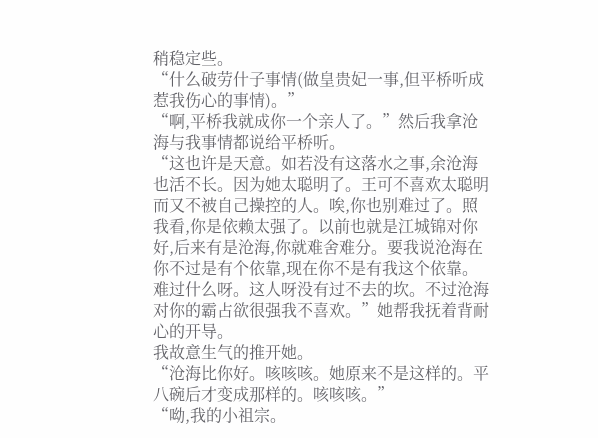稍稳定些。
“什么破劳什子事情(做皇贵妃一事,但平桥听成惹我伤心的事情)。”
“啊,平桥我就成你一个亲人了。”然后我拿沧海与我事情都说给平桥听。
“这也许是天意。如若没有这落水之事,余沧海也活不长。因为她太聪明了。王可不喜欢太聪明而又不被自己操控的人。唉,你也别难过了。照我看,你是依赖太强了。以前也就是江城锦对你好,后来有是沧海,你就难舍难分。要我说沧海在你不过是有个依靠,现在你不是有我这个依靠。难过什么呀。这人呀没有过不去的坎。不过沧海对你的霸占欲很强我不喜欢。”她帮我抚着背耐心的开导。
我故意生气的推开她。
“沧海比你好。咳咳咳。她原来不是这样的。平八碗后才变成那样的。咳咳咳。”
“呦,我的小祖宗。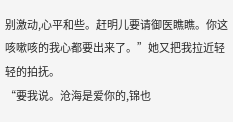别激动,心平和些。赶明儿要请御医瞧瞧。你这咳嗽咳的我心都要出来了。”她又把我拉近轻轻的拍抚。
“要我说。沧海是爱你的,锦也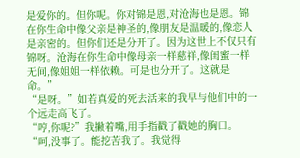是爱你的。但你呢。你对锦是恩,对沧海也是恩。锦在你生命中像父亲是神圣的,像朋友是温暖的,像恋人是亲密的。但你们还是分开了。因为这世上不仅只有锦呀。沧海在你生命中像母亲一样慈祥,像闺蜜一样无间,像姐姐一样依赖。可是也分开了。这就是命。”
“是呀。”如若真爱的死去活来的我早与他们中的一个远走高飞了。
“哼,你呢?”我撇着嘴,用手指戳了戳她的胸口。
“呵,没事了。能挖苦我了。我觉得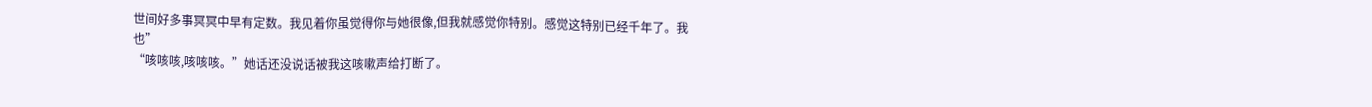世间好多事冥冥中早有定数。我见着你虽觉得你与她很像,但我就感觉你特别。感觉这特别已经千年了。我也”
“咳咳咳,咳咳咳。”她话还没说话被我这咳嗽声给打断了。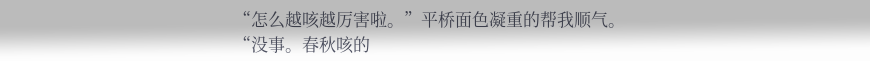“怎么越咳越厉害啦。”平桥面色凝重的帮我顺气。
“没事。春秋咳的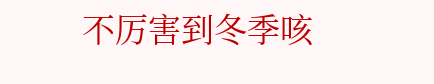不厉害到冬季咳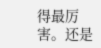得最厉害。还是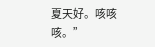夏天好。咳咳咳。”